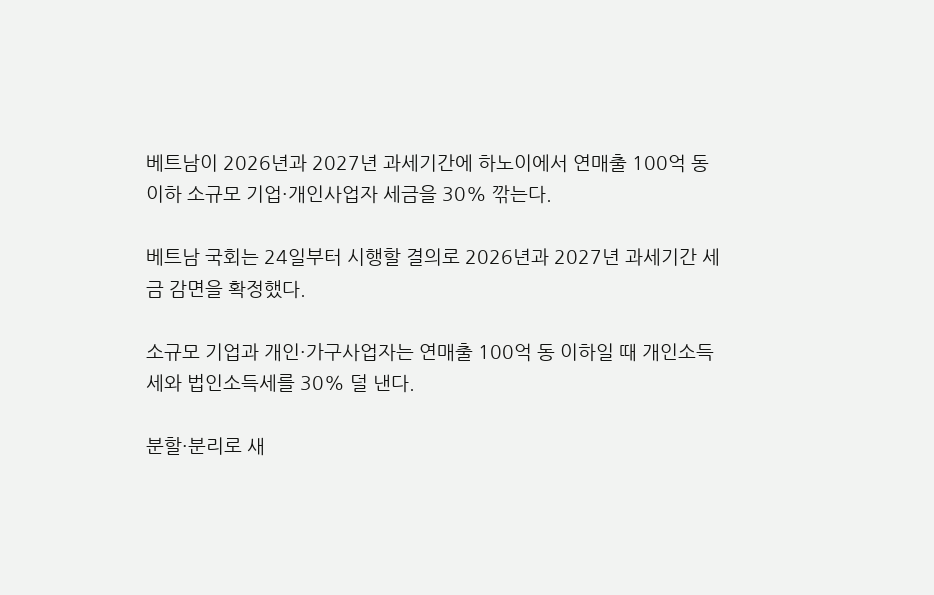베트남이 2026년과 2027년 과세기간에 하노이에서 연매출 100억 동 이하 소규모 기업·개인사업자 세금을 30% 깎는다.

베트남 국회는 24일부터 시행할 결의로 2026년과 2027년 과세기간 세금 감면을 확정했다.

소규모 기업과 개인·가구사업자는 연매출 100억 동 이하일 때 개인소득세와 법인소득세를 30% 덜 낸다.

분할·분리로 새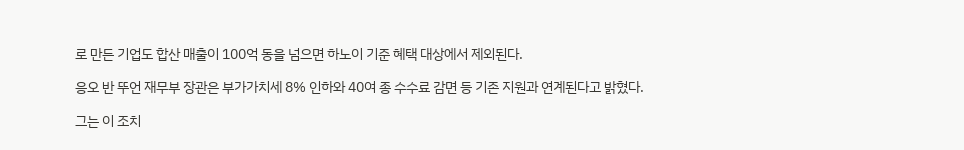로 만든 기업도 합산 매출이 100억 동을 넘으면 하노이 기준 혜택 대상에서 제외된다.

응오 반 뚜언 재무부 장관은 부가가치세 8% 인하와 40여 종 수수료 감면 등 기존 지원과 연계된다고 밝혔다.

그는 이 조치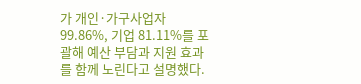가 개인·가구사업자 99.86%, 기업 81.11%를 포괄해 예산 부담과 지원 효과를 함께 노린다고 설명했다.